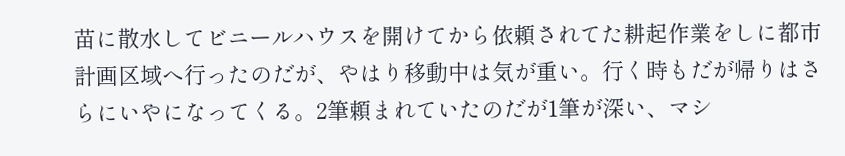苗に散水してビニールハウスを開けてから依頼されてた耕起作業をしに都市計画区域へ行ったのだが、やはり移動中は気が重い。行く時もだが帰りはさらにいやになってくる。2筆頼まれていたのだが1筆が深い、マシ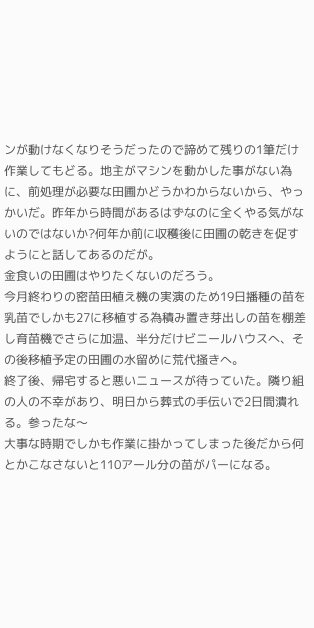ンが動けなくなりそうだったので諦めて残りの1筆だけ作業してもどる。地主がマシンを動かした事がない為に、前処理が必要な田圃かどうかわからないから、やっかいだ。昨年から時間があるはずなのに全くやる気がないのではないか?何年か前に収穫後に田圃の乾きを促すようにと話してあるのだが。
金食いの田圃はやりたくないのだろう。
今月終わりの密苗田植え機の実演のため19日播種の苗を乳苗でしかも27に移植する為積み置き芽出しの苗を棚差し育苗機でさらに加温、半分だけビニールハウスへ、その後移植予定の田圃の水留めに荒代掻きへ。
終了後、帰宅すると悪いニュースが待っていた。隣り組の人の不幸があり、明日から葬式の手伝いで2日間潰れる。参ったな〜
大事な時期でしかも作業に掛かってしまった後だから何とかこなさないと110アール分の苗がパーになる。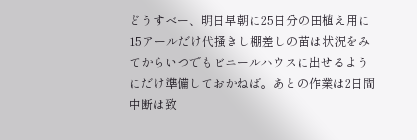どうすべー、明日早朝に25日分の田植え用に15アールだけ代掻きし棚差しの苗は状況をみてからいつでもビニールハウスに出せるようにだけ準備しておかねば。あとの作業は2日間中断は致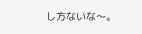し方ないな〜。